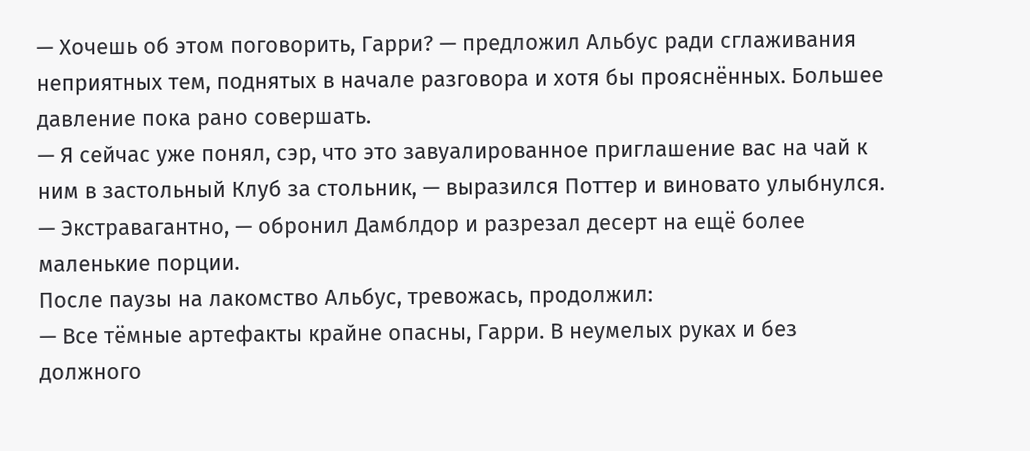— Хочешь об этом поговорить, Гарри? — предложил Альбус ради сглаживания неприятных тем, поднятых в начале разговора и хотя бы прояснённых. Большее давление пока рано совершать.
— Я сейчас уже понял, сэр, что это завуалированное приглашение вас на чай к ним в застольный Клуб за стольник, — выразился Поттер и виновато улыбнулся.
— Экстравагантно, — обронил Дамблдор и разрезал десерт на ещё более маленькие порции.
После паузы на лакомство Альбус, тревожась, продолжил:
— Все тёмные артефакты крайне опасны, Гарри. В неумелых руках и без должного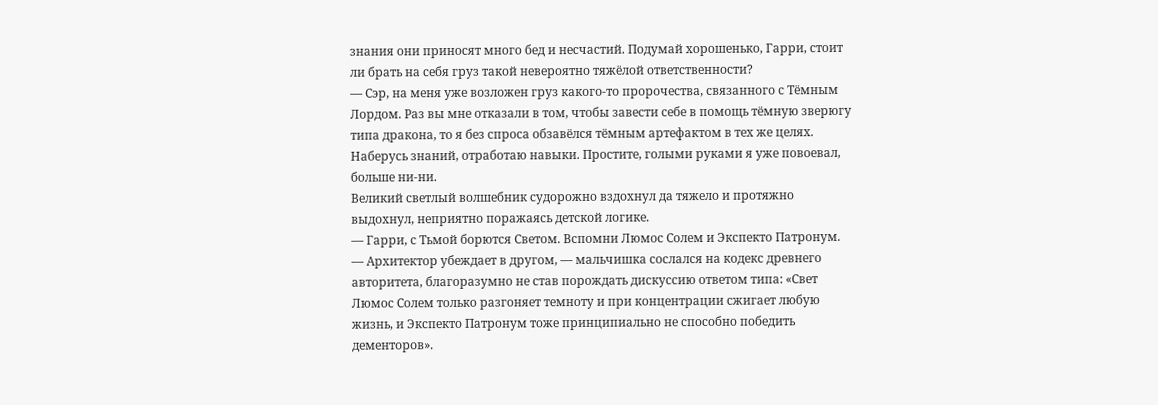знания они приносят много бед и несчастий. Подумай хорошенько, Гарри, стоит ли брать на себя груз такой невероятно тяжёлой ответственности?
— Сэр, на меня уже возложен груз какого-то пророчества, связанного с Тёмным Лордом. Раз вы мне отказали в том, чтобы завести себе в помощь тёмную зверюгу типа дракона, то я без спроса обзавёлся тёмным артефактом в тех же целях. Наберусь знаний, отработаю навыки. Простите, голыми руками я уже повоевал, больше ни-ни.
Великий светлый волшебник судорожно вздохнул да тяжело и протяжно выдохнул, неприятно поражаясь детской логике.
— Гарри, с Тьмой борются Светом. Вспомни Люмос Солем и Экспекто Патронум.
— Архитектор убеждает в другом, — мальчишка сослался на кодекс древнего авторитета, благоразумно не став порождать дискуссию ответом типа: «Свет Люмос Солем только разгоняет темноту и при концентрации сжигает любую жизнь, и Экспекто Патронум тоже принципиально не способно победить дементоров».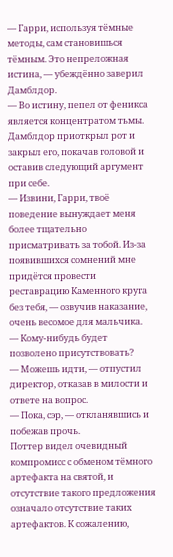— Гарри, используя тёмные методы, сам становишься тёмным. Это непреложная истина, — убеждённо заверил Дамблдор.
— Во истину, пепел от феникса является концентратом тьмы.
Дамблдор приоткрыл рот и закрыл его, покачав головой и оставив следующий аргумент при себе.
— Извини, Гарри, твоё поведение вынуждает меня более тщательно присматривать за тобой. Из-за появившихся сомнений мне придётся провести реставрацию Каменного круга без тебя, — озвучив наказание, очень весомое для мальчика.
— Кому-нибудь будет позволено присутствовать?
— Можешь идти, — отпустил директор, отказав в милости и ответе на вопрос.
— Пока, сэр, — откланявшись и побежав прочь.
Поттер видел очевидный компромисс с обменом тёмного артефакта на святой, и отсутствие такого предложения означало отсутствие таких артефактов. К сожалению,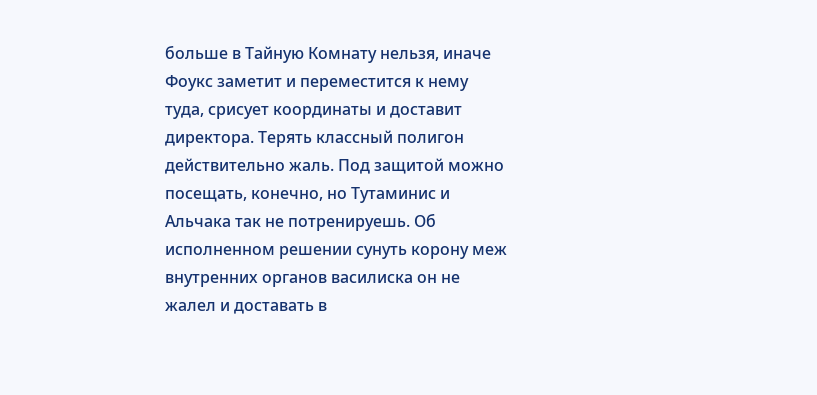больше в Тайную Комнату нельзя, иначе Фоукс заметит и переместится к нему туда, срисует координаты и доставит директора. Терять классный полигон действительно жаль. Под защитой можно посещать, конечно, но Тутаминис и Альчака так не потренируешь. Об исполненном решении сунуть корону меж внутренних органов василиска он не жалел и доставать в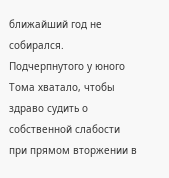ближайший год не собирался.
Подчерпнутого у юного Тома хватало, чтобы здраво судить о собственной слабости при прямом вторжении в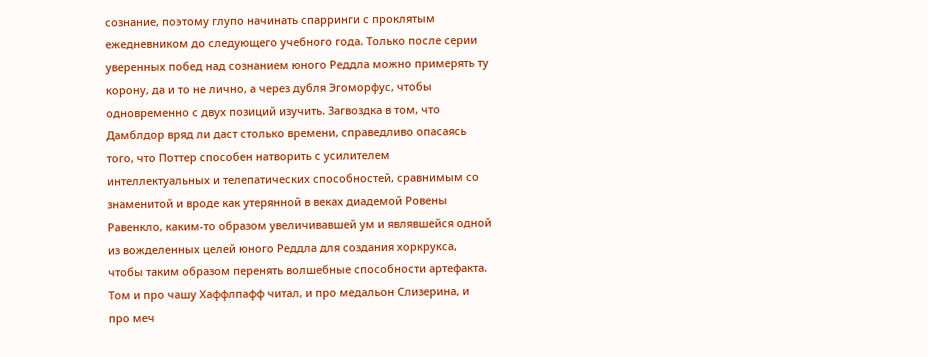сознание, поэтому глупо начинать спарринги с проклятым ежедневником до следующего учебного года. Только после серии уверенных побед над сознанием юного Реддла можно примерять ту корону, да и то не лично, а через дубля Эгоморфус, чтобы одновременно с двух позиций изучить. Загвоздка в том, что Дамблдор вряд ли даст столько времени, справедливо опасаясь того, что Поттер способен натворить с усилителем интеллектуальных и телепатических способностей, сравнимым со знаменитой и вроде как утерянной в веках диадемой Ровены Равенкло, каким-то образом увеличивавшей ум и являвшейся одной из вожделенных целей юного Реддла для создания хоркрукса, чтобы таким образом перенять волшебные способности артефакта. Том и про чашу Хаффлпафф читал, и про медальон Слизерина, и про меч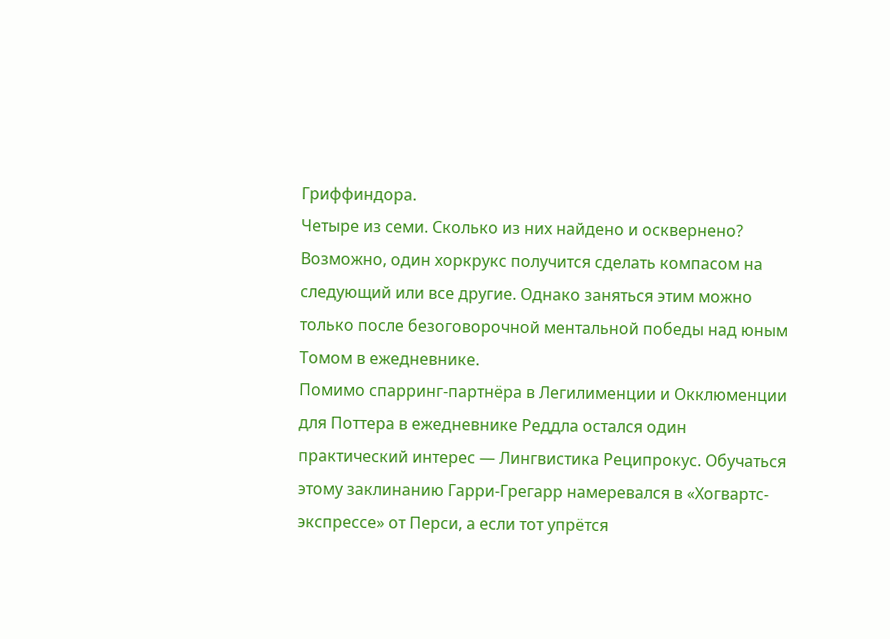Гриффиндора.
Четыре из семи. Сколько из них найдено и осквернено? Возможно, один хоркрукс получится сделать компасом на следующий или все другие. Однако заняться этим можно только после безоговорочной ментальной победы над юным Томом в ежедневнике.
Помимо спарринг-партнёра в Легилименции и Окклюменции для Поттера в ежедневнике Реддла остался один практический интерес — Лингвистика Реципрокус. Обучаться этому заклинанию Гарри-Грегарр намеревался в «Хогвартс-экспрессе» от Перси, а если тот упрётся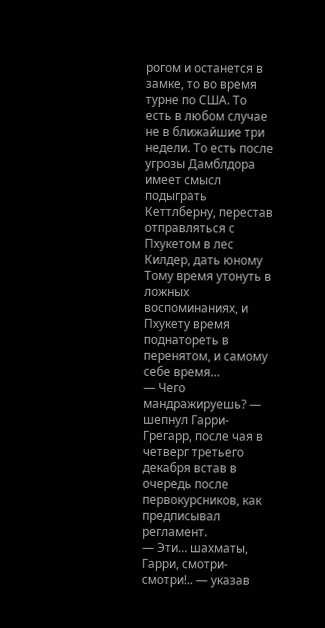рогом и останется в замке, то во время турне по США. То есть в любом случае не в ближайшие три недели. То есть после угрозы Дамблдора имеет смысл подыграть Кеттлберну, перестав отправляться с Пхукетом в лес Килдер, дать юному Тому время утонуть в ложных воспоминаниях, и Пхукету время поднатореть в перенятом, и самому себе время…
— Чего мандражируешь? — шепнул Гарри-Грегарр, после чая в четверг третьего декабря встав в очередь после первокурсников, как предписывал регламент.
— Эти… шахматы, Гарри, смотри-смотри!.. — указав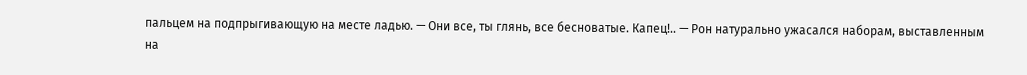пальцем на подпрыгивающую на месте ладью. — Они все, ты глянь, все бесноватые. Капец!.. — Рон натурально ужасался наборам, выставленным на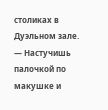столиках в Дуэльном зале.
— Настучишь палочкой по макушке и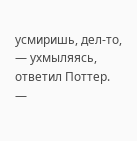усмиришь, дел-то, — ухмыляясь, ответил Поттер.
—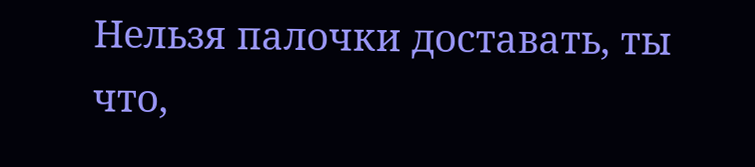Нельзя палочки доставать, ты что,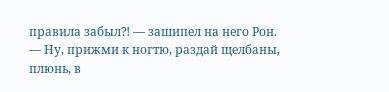правила забыл⁈ — зашипел на него Рон.
— Ну, прижми к ногтю, раздай щелбаны, плюнь, в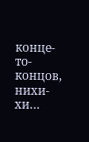конце-то-концов, нихи-хи…